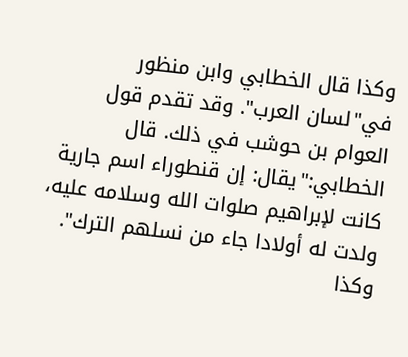وكذا قال الخطابي وابن منظور في"لسان العرب". وقد تقدم قول العوام بن حوشب في ذلك. قال الخطابي:"يقال: إن قنطوراء اسم جارية كانت لإبراهيم صلوات الله وسلامه عليه، ولدت له أولادا جاء من نسلهم الترك". وكذا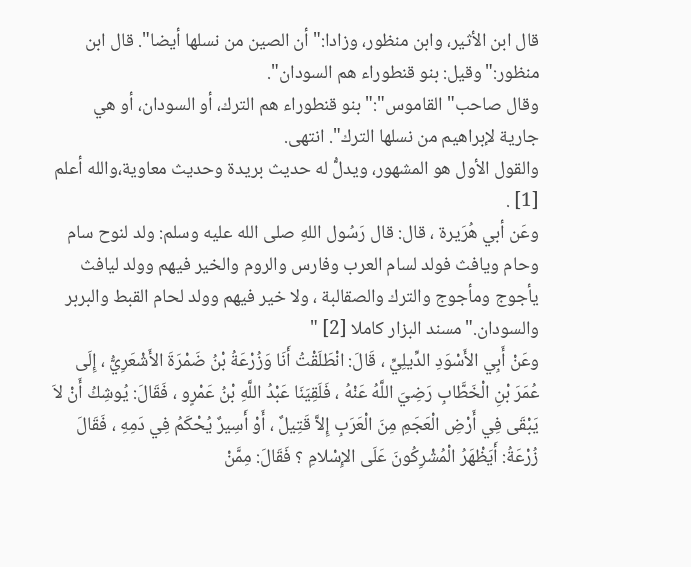قال ابن الأثير، وابن منظور، وزادا:"أن الصين من نسلها أيضا". قال ابن منظور:"وقيل: بنو قنطوراء هم السودان".
وقال صاحب"القاموس":"بنو قنطوراء هم الترك، أو السودان، أو هي جارية لإبراهيم من نسلها الترك". انتهى.
والقول الأول هو المشهور، ويدلُّ له حديث بريدة وحديث معاوية،والله أعلم [1] .
وعَن أبي هُرَيرة ، قال: قال رَسُول اللهِ صلى الله عليه وسلم: ولد لنوح سام وحام ويافث فولد لسام العرب وفارس والروم والخير فيهم وولد ليافث يأجوج ومأجوج والترك والصقالبة ، ولا خير فيهم وولد لحام القبط والبربر والسودان."مسند البزار كاملا [2] "
وعَنْ أَبِي الأَسْوَدِ الدِّيلِيِّ ، قَالَ: انْطَلَقْتُ أَنَا وَزُرْعَةُ بْنُ ضَمْرَةَ الأَشْعَرِيُّ ، إِلَى عُمَرَ بْنِ الْخَطَّابِ رَضِيَ اللَّهُ عَنْهُ ، فَلَقِيَنَا عَبْدُ اللَّهِ بْنُ عَمْرٍو ، فَقَالَ: يُوشِكُ أَنْ لاَ يَبْقَى فِي أَرْضِ الْعَجَمِ مِنَ الْعَرَبِ إِلاَّ قَتِيلٌ ، أَوْ أَسِيرٌ يُحْكَمُ فِي دَمِهِ ، فَقَالَ زُرْعَةُ: أَيَظْهَرُ الْمُشْرِكُونَ عَلَى الإِسْلامِ ؟ فَقَالَ: مِمَّنْ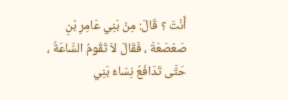أَنْتَ ؟ قَالَ: مِنْ بَنِي عَامِرِ بْنِ صَعْصَعَةَ ، فَقَالَ لاَ تَقُومُ السَّاعَةُ ، حَتَّى تَدَافَعُ نِسَاءُ بَنِي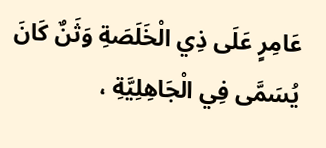عَامِرٍ عَلَى ذِي الْخَلَصَةِ وَثَنٌ كَانَ يُسَمَّى فِي الْجَاهِلِيَّةِ ،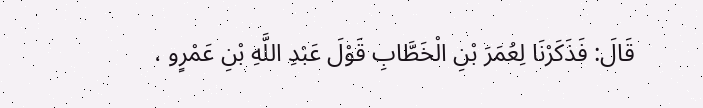قَالَ: فَذَكَرْنَا لِعُمَرَ بْنِ الْخَطَّابِ قَوْلَ عَبْدِ اللَّهِ بْنِ عَمْرٍو ،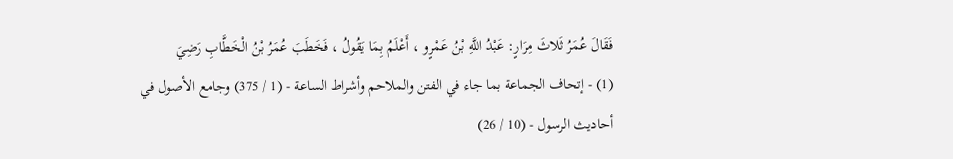فَقَالَ عُمَرُ ثَلاثَ مِرَارٍ: عَبْدُ اللَّهِ بْنُ عَمْرٍو ، أَعْلَمُ بِمَا يَقُولُ ، فَخَطَبَ عُمَرُ بْنُ الْخَطَّابِ رَضِيَ
(1) - إتحاف الجماعة بما جاء في الفتن والملاحم وأشراط الساعة - (1 / 375) وجامع الأصول في أحاديث الرسول - (10 / 26)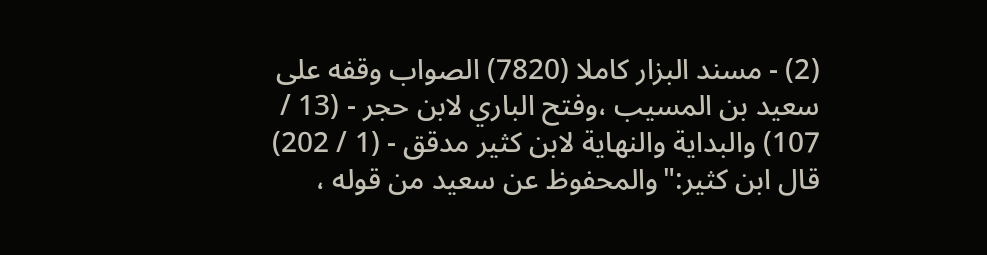(2) - مسند البزار كاملا (7820) الصواب وقفه على سعيد بن المسيب ،وفتح الباري لابن حجر - (13 / 107) والبداية والنهاية لابن كثير مدقق - (1 / 202) قال ابن كثير:"والمحفوظ عن سعيد من قوله ،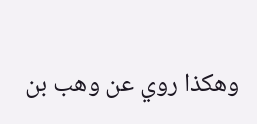وهكذا روي عن وهب بن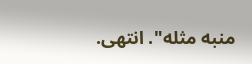منبه مثله". انتهى.